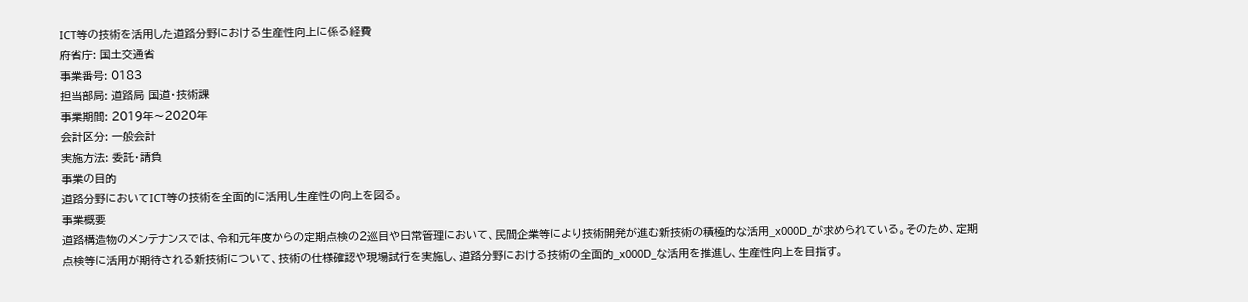ICT等の技術を活用した道路分野における生産性向上に係る経費
府省庁: 国土交通省
事業番号: 0183
担当部局: 道路局 国道・技術課
事業期間: 2019年〜2020年
会計区分: 一般会計
実施方法: 委託・請負
事業の目的
道路分野においてICT等の技術を全面的に活用し生産性の向上を図る。
事業概要
道路構造物のメンテナンスでは、令和元年度からの定期点検の2巡目や日常管理において、民間企業等により技術開発が進む新技術の積極的な活用_x000D_が求められている。そのため、定期点検等に活用が期待される新技術について、技術の仕様確認や現場試行を実施し、道路分野における技術の全面的_x000D_な活用を推進し、生産性向上を目指す。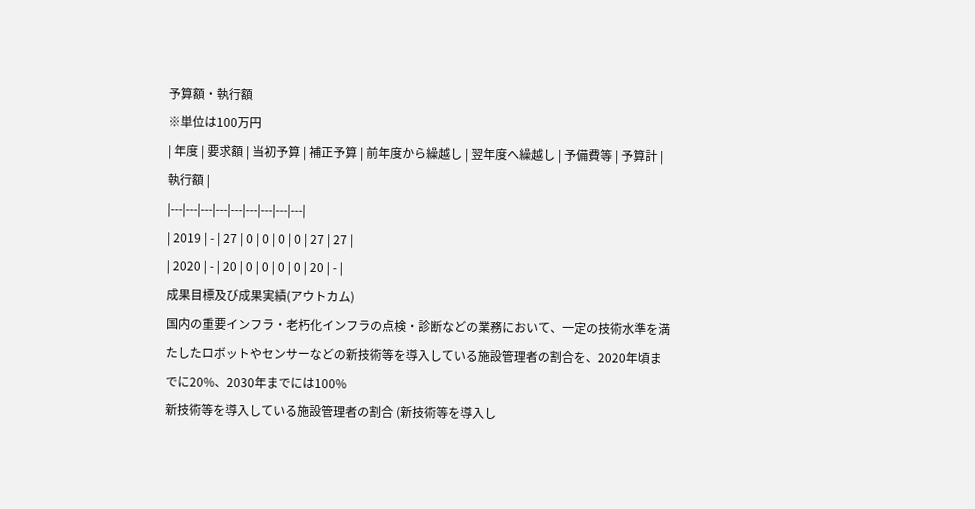予算額・執行額
※単位は100万円
| 年度 | 要求額 | 当初予算 | 補正予算 | 前年度から繰越し | 翌年度へ繰越し | 予備費等 | 予算計 | 執行額 |
|---|---|---|---|---|---|---|---|---|
| 2019 | - | 27 | 0 | 0 | 0 | 0 | 27 | 27 |
| 2020 | - | 20 | 0 | 0 | 0 | 0 | 20 | - |
成果目標及び成果実績(アウトカム)
国内の重要インフラ・老朽化インフラの点検・診断などの業務において、一定の技術水準を満たしたロボットやセンサーなどの新技術等を導入している施設管理者の割合を、2020年頃までに20%、2030年までには100%
新技術等を導入している施設管理者の割合 (新技術等を導入し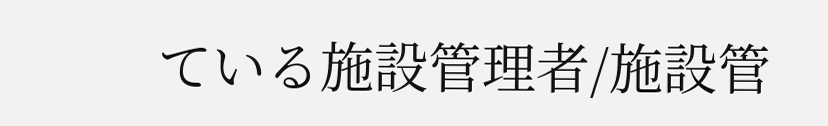ている施設管理者/施設管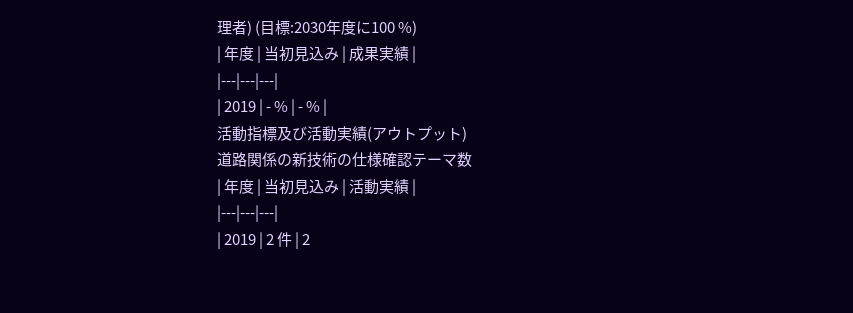理者) (目標:2030年度に100 %)
| 年度 | 当初見込み | 成果実績 |
|---|---|---|
| 2019 | - % | - % |
活動指標及び活動実績(アウトプット)
道路関係の新技術の仕様確認テーマ数
| 年度 | 当初見込み | 活動実績 |
|---|---|---|
| 2019 | 2 件 | 2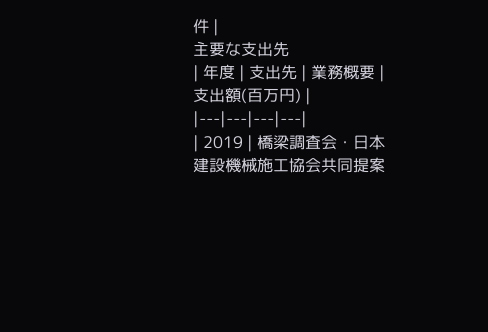件 |
主要な支出先
| 年度 | 支出先 | 業務概要 | 支出額(百万円) |
|---|---|---|---|
| 2019 | 橋梁調査会・日本建設機械施工協会共同提案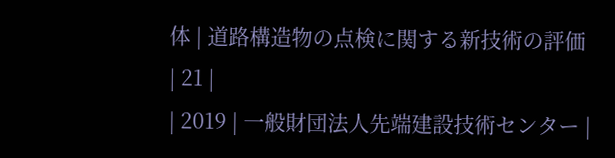体 | 道路構造物の点検に関する新技術の評価 | 21 |
| 2019 | 一般財団法人先端建設技術センター |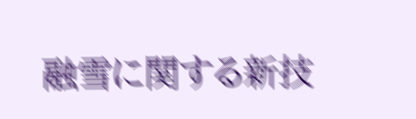融雪に関する新技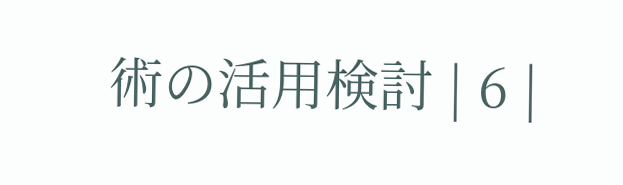術の活用検討 | 6 |